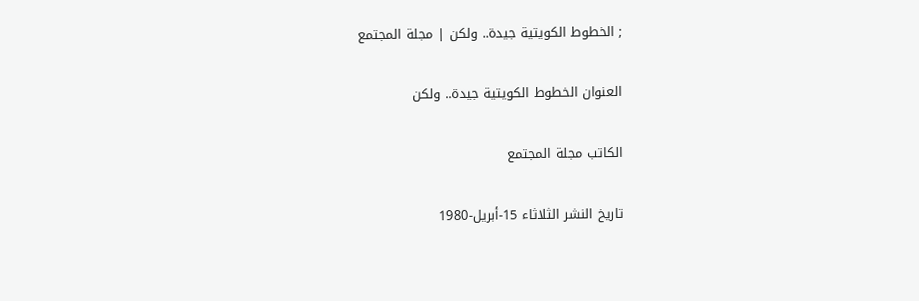; الخطوط الكويتية جيدة.. ولكن | مجلة المجتمع

العنوان الخطوط الكويتية جيدة.. ولكن

الكاتب مجلة المجتمع

تاريخ النشر الثلاثاء 15-أبريل-1980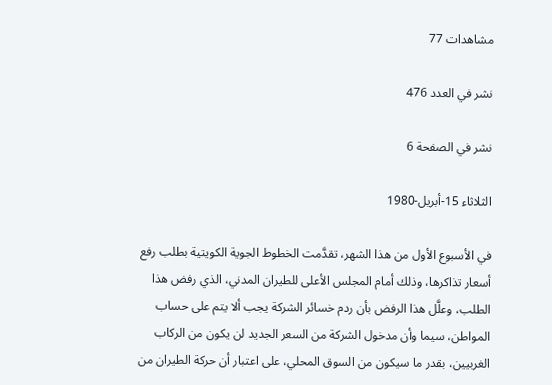مشاهدات 77

نشر في العدد 476

نشر في الصفحة 6

الثلاثاء 15-أبريل-1980

في الأسبوع الأول من هذا الشهر، تقدَّمت الخطوط الجوية الكويتية بطلب رفع أسعار تذاكرها، وذلك أمام المجلس الأعلى للطيران المدني، الذي رفض هذا الطلب، وعلَّل هذا الرفض بأن ردم خسائر الشركة يجب ألا يتم على حساب المواطن، سيما وأن مدخول الشركة من السعر الجديد لن يكون من الركاب الغربيين، بقدر ما سيكون من السوق المحلي، على اعتبار أن حركة الطيران من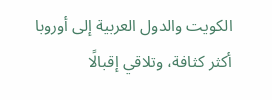الكويت والدول العربية إلى أوروبا أكثر كثافة، وتلاقي إقبالًا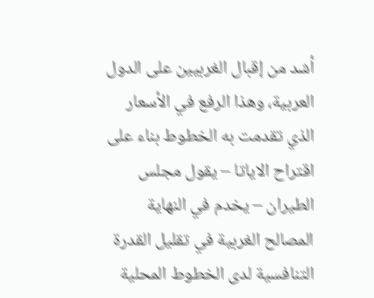أشد من إقبال الغربيين على الدول العربية، وهذا الرفع في الأسعار الذي تقدمت به الخطوط بناء على اقتراح الاياتا – يقول مجلس الطيران – يخدم في النهاية المصالح الغربية في تقليل القدرة التنافسية لدى الخطوط المحلية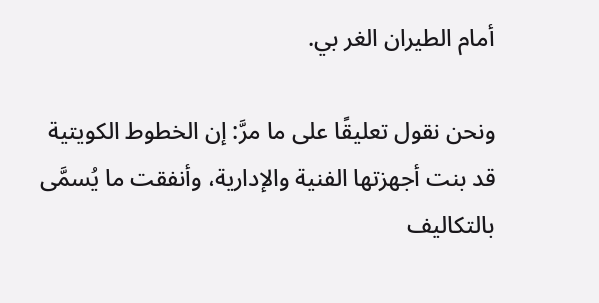أمام الطيران الغر بي.

ونحن نقول تعليقًا على ما مرَّ: إن الخطوط الكويتية قد بنت أجهزتها الفنية والإدارية، وأنفقت ما يُسمَّى بالتكاليف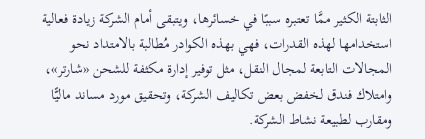الثابتة الكثير ممَّا تعتبره سببًا في خسائرها، ويتبقى أمام الشركة زيادة فعالية استخدامها لهذه القدرات، فهي بهذه الكوادر مُطالبة بالامتداد نحو المجالات التابعة لمجال النقل، مثل توفير إدارة مكثفة للشحن «شارتر»، وامتلاك فندق لخفض بعض تكاليف الشركة، وتحقيق مورد مساند ماليًّا ومقارب لطبيعة نشاط الشركة.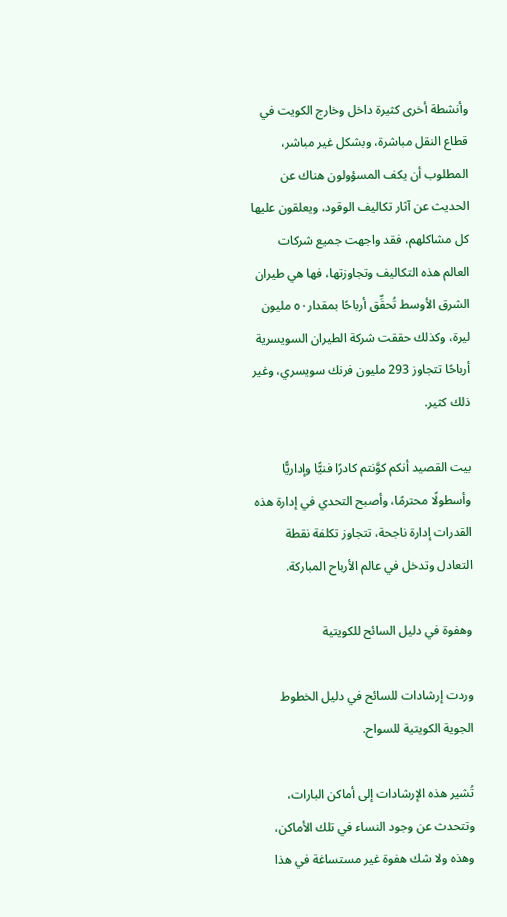وأنشطة أخرى كثيرة داخل وخارج الكويت في قطاع النقل مباشرة، وبشكل غير مباشر، المطلوب أن يكف المسؤولون هناك عن الحديث عن آثار تكاليف الوقود، ويعلقون عليها كل مشاكلهم، فقد واجهت جميع شركات العالم هذه التكاليف وتجاوزتها، فها هي طيران الشرق الأوسط تُحقِّق أرباحًا بمقدار٥٠ مليون ليرة، وكذلك حققت شركة الطيران السويسرية أرباحًا تتجاوز 293 مليون فرنك سويسري، وغير ذلك كثير.

بيت القصيد أنكم كوَّنتم كادرًا فنيًّا وإداريًّا وأسطولًا محترمًا، وأصبح التحدي في إدارة هذه القدرات إدارة ناجحة، تتجاوز تكلفة نقطة التعادل وتدخل في عالم الأرباح المباركة.

وهفوة في دليل السائح للكويتية

وردت إرشادات للسائح في دليل الخطوط الجوية الكويتية للسواح.

تُشير هذه الإرشادات إلى أماكن البارات، وتتحدث عن وجود النساء في تلك الأماكن، وهذه ولا شك هفوة غير مستساغة في هذا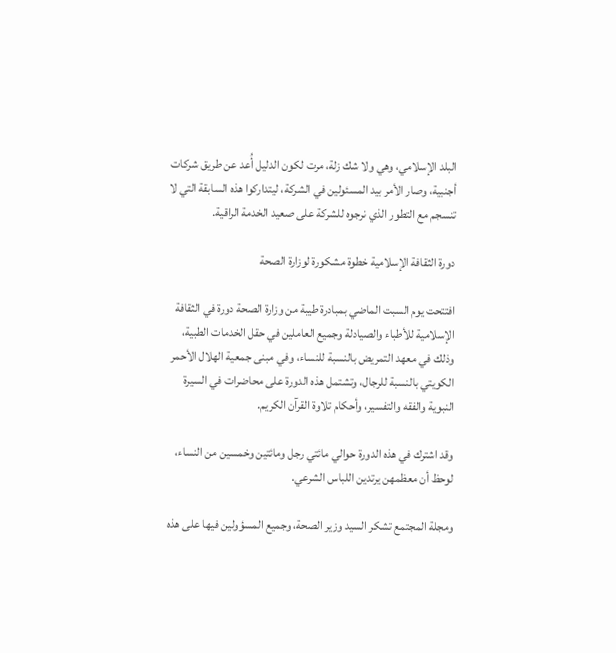البلد الإسلامي، وهي ولا شك زلة، مرت لكون الدليل أُعد عن طريق شركات أجنبية، وصار الأمر بيد المسئولين في الشركة، ليتداركوا هذه السابقة التي لا تنسجم مع التطور الذي نرجوه للشركة على صعيد الخدمة الراقية.

دورة الثقافة الإسلامية خطوة مشكورة لوزارة الصحة

افتتحت يوم السبت الماضي بمبادرة طيبة من وزارة الصحة دورة في الثقافة الإسلامية للأطباء والصيادلة وجميع العاملين في حقل الخدمات الطبية، وذلك في معهد التمريض بالنسبة للنساء، وفي مبنى جمعية الهلال الأحمر الكويتي بالنسبة للرجال، وتشتمل هذه الدورة على محاضرات في السيرة النبوية والفقه والتفسير، وأحكام تلاوة القرآن الكريم.

وقد اشترك في هذه الدورة حوالي مائتي رجل ومائتين وخمسين من النساء، لوحظ أن معظمهن يرتدين اللباس الشرعي.

ومجلة المجتمع تشكر السيد وزير الصحة، وجميع المسؤولين فيها على هذه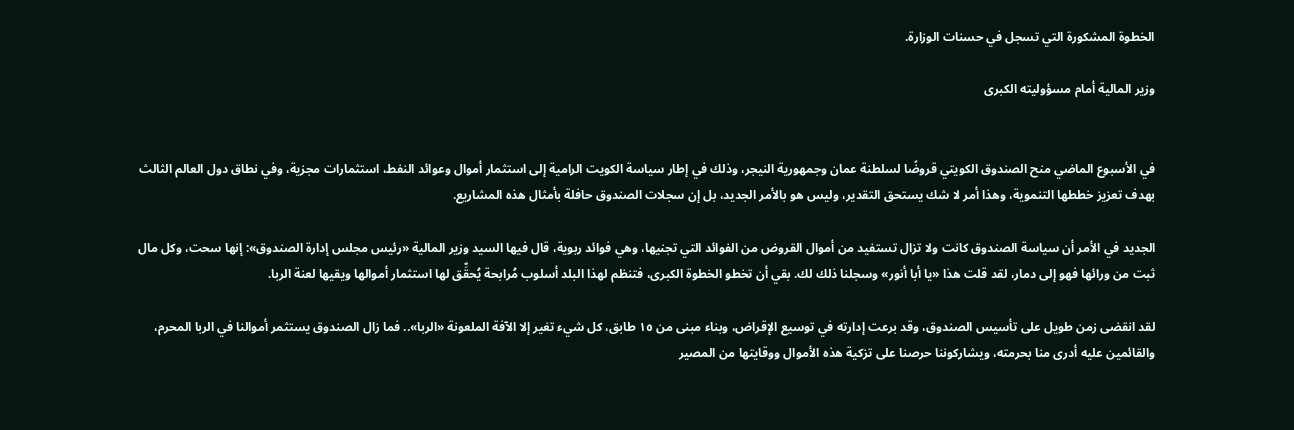الخطوة المشكورة التي تسجل في حسنات الوزارة.

وزير المالية أمام مسؤوليته الكبرى


في الأسبوع الماضي منح الصندوق الكويتي قروضًا لسلطنة عمان وجمهورية النيجر، وذلك في إطار سياسة الكويت الرامية إلى استثمار أموال وعوائد النفط، استثمارات مجزية، وفي نطاق دول العالم الثالث بهدف تعزيز خططها التنموية، وهذا أمر لا شك يستحق التقدير، وليس هو بالأمر الجديد، بل إن سجلات الصندوق حافلة بأمثال هذه المشاريع.

الجديد في الأمر أن سياسة الصندوق كانت ولا تزال تستفيد من أموال القروض من الفوائد التي تجنيها، وهي فوائد ربوية، قال فيها السيد وزير المالية «رئيس مجلس إدارة الصندوق»: إنها سحت، وكل مال ثبت من ورائها فهو إلى دمار، لقد قلت هذا «يا أبا أنور» وسجلنا ذلك لك. بقي أن تخطو الخطوة الكبرى، فتنظم لهذا البلد أسلوب مُرابحة يُحقِّق لها استثمار أموالها ويقيها لعنة الربا.

لقد انقضى زمن طويل على تأسيس الصندوق، وقد برعت إدارته في توسيع الإقراض، وبناء مبنى من ١٥ طابق، كل شيء تغير إلا الآفة الملعونة «الربا».. فما زال الصندوق يستثمر أموالنا في الربا المحرم، والقائمين عليه أدرى منا بحرمته، ويشاركوننا حرصنا على تزكية هذه الأموال ووقايتها من المصير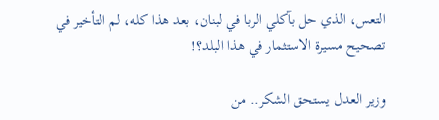التعس، الذي حل بآكلي الربا في لبنان، بعد هذا كله، لم التأخير في تصحيح مسيرة الاستثمار في هذا البلد؟!

وزير العدل يستحق الشكر.. من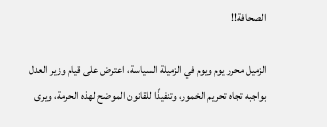الصحافة!!

الزميل محرر يوم ويوم في الزميلة السياسة، اعترض على قيام وزير العدل بواجبه تجاه تحريم الخمور، وتنفيذًا للقانون الموضح لهذه الحرمة، ويرى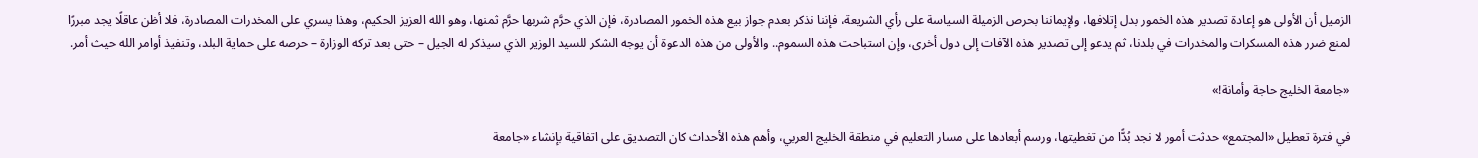الزميل أن الأولى هو إعادة تصدير هذه الخمور بدل إتلافها، ولإيماننا بحرص الزميلة السياسة على رأي الشريعة، فإننا نذكر بعدم جواز بيع هذه الخمور المصادرة، فإن الذي حرَّم شربها حرَّم ثمنها، وهو الله العزيز الحكيم، وهذا يسري على المخدرات المصادرة، فلا أظن عاقلًا يجد مبررًا لمنع ضرر هذه المسكرات والمخدرات في بلدنا، ثم يدعو إلى تصدير هذه الآفات إلى دول أخرى، وإن استباحت هذه السموم.. والأولى من هذه الدعوة أن يوجه الشكر للسيد الوزير الذي سيذكر له الجيل – حتى بعد تركه الوزارة – حرصه على حماية البلد، وتنفيذ أوامر الله حيث أمر.

«جامعة الخليج حاجة وأمانة!»

في فترة تعطيل «المجتمع» حدثت أمور لا نجد بُدًّا من تغطيتها، ورسم أبعادها على مسار التعليم في منطقة الخليج العربي، وأهم هذه الأحداث كان التصديق على اتفاقية بإنشاء «جامعة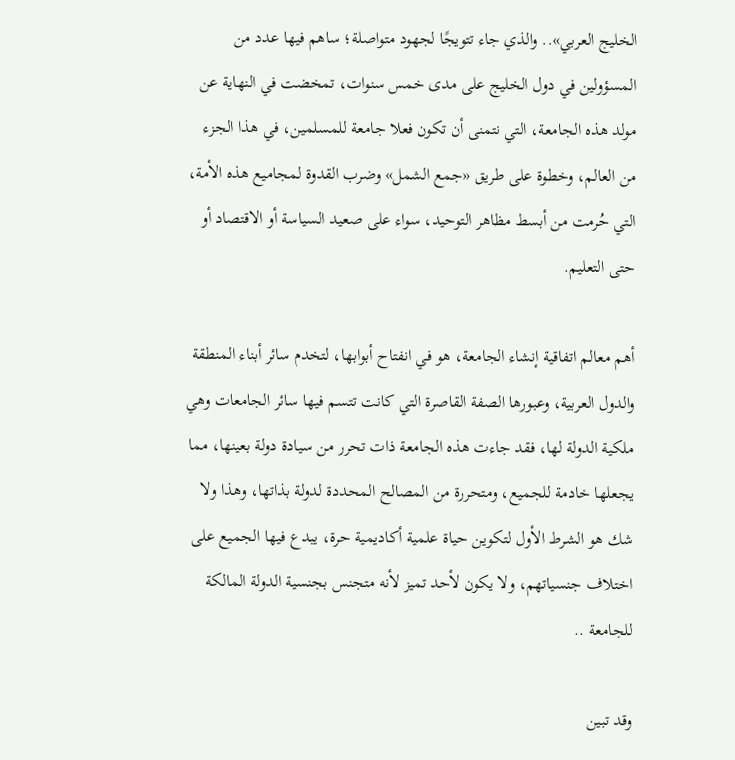الخليج العربي».. والذي جاء تتويجًا لجهود متواصلة؛ ساهم فيها عدد من المسؤولين في دول الخليج على مدى خمس سنوات، تمخضت في النهاية عن مولد هذه الجامعة، التي نتمنى أن تكون فعلا جامعة للمسلمين، في هذا الجزء من العالم، وخطوة على طريق «جمع الشمل» وضرب القدوة لمجاميع هذه الأمة، التي حُرمت من أبسط مظاهر التوحيد، سواء على صعيد السياسة أو الاقتصاد أو حتى التعليم.

أهم معالم اتفاقية إنشاء الجامعة، هو في انفتاح أبوابها، لتخدم سائر أبناء المنطقة والدول العربية، وعبورها الصفة القاصرة التي كانت تتسم فيها سائر الجامعات وهي ملكية الدولة لها، فقد جاءت هذه الجامعة ذات تحرر من سيادة دولة بعينها، مما يجعلها خادمة للجميع، ومتحررة من المصالح المحددة لدولة بذاتها، وهذا ولا شك هو الشرط الأول لتكوين حياة علمية أكاديمية حرة، يبدع فيها الجميع على اختلاف جنسياتهم، ولا يكون لأحد تميز لأنه متجنس بجنسية الدولة المالكة للجامعة ..

وقد تبين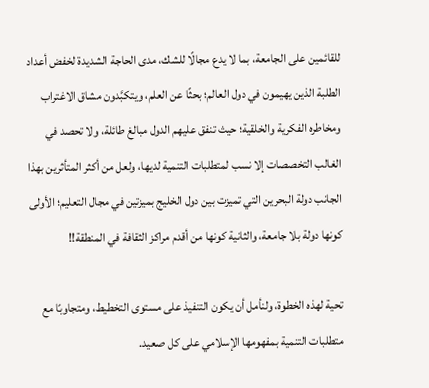للقائمين على الجامعة، بما لا يدع مجالًا للشك، مدى الحاجة الشديدة لخفض أعداد الطلبة الذين يهيمون في دول العالم؛ بحثًا عن العلم، ويتكبَّدون مشاق الاغتراب ومخاطره الفكرية والخلقية؛ حيث تنفق عليهم الدول مبالغ طائلة، ولا تحصد في الغالب التخصصات إلا نسب لمتطلبات التنمية لديها، ولعل من أكثر المتأثرين بهذا الجانب دولة البحرين التي تميزت بين دول الخليج بميزتين في مجال التعليم؛ الأولى كونها دولة بلا جامعة، والثانية كونها من أقدم مراكز الثقافة في المنطقة!!

تحية لهذه الخطوة، ولنأمل أن يكون التنفيذ على مستوى التخطيط، ومتجاوبًا مع متطلبات التنمية بمفهومها الإسلامي على كل صعيد.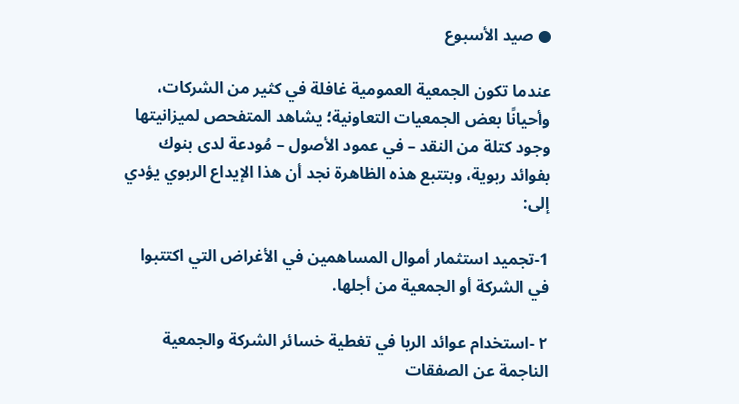● صيد الأسبوع

عندما تكون الجمعية العمومية غافلة في كثير من الشركات، وأحيانًا بعض الجمعيات التعاونية؛ يشاهد المتفحص لميزانيتها وجود كتلة من النقد – في عمود الأصول – مُودعة لدى بنوك بفوائد ربوية، وبتتبع هذه الظاهرة نجد أن هذا الإيداع الربوي يؤدي إلى:

1-تجميد استثمار أموال المساهمين في الأغراض التي اكتتبوا في الشركة أو الجمعية من أجلها.

٢ -استخدام عوائد الربا في تغطية خسائر الشركة والجمعية الناجمة عن الصفقات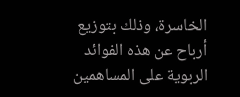الخاسرة، وذلك بتوزيع أرباح عن هذه الفوائد الربوية على المساهمين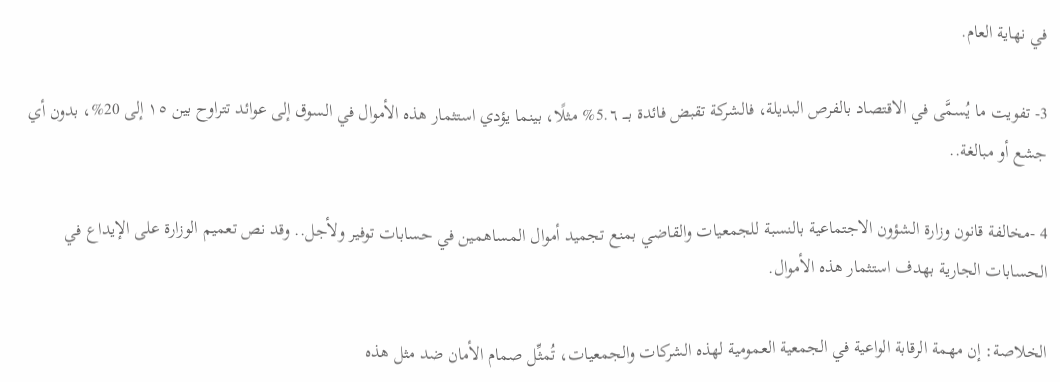في نهاية العام.

3- تفويت ما يُسمَّى في الاقتصاد بالفرص البديلة، فالشركة تقبض فائدة بـــ 5.٦% مثلًا، بينما يؤدي استثمار هذه الأموال في السوق إلى عوائد تتراوح بين ١٥ إلى 20%، بدون أي جشع أو مبالغة..

4 -مخالفة قانون وزارة الشؤون الاجتماعية بالنسبة للجمعيات والقاضي بمنع تجميد أموال المساهمين في حسابات توفير ولأجل.. وقد نص تعميم الوزارة على الإيداع في الحسابات الجارية بهدف استثمار هذه الأموال.

الخلاصة: إن مهمة الرقابة الواعية في الجمعية العمومية لهذه الشركات والجمعيات، تُمثِّل صمام الأمان ضد مثل هذه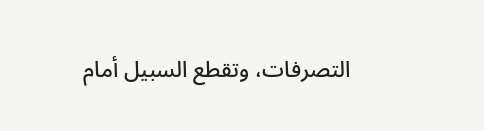التصرفات، وتقطع السبيل أمام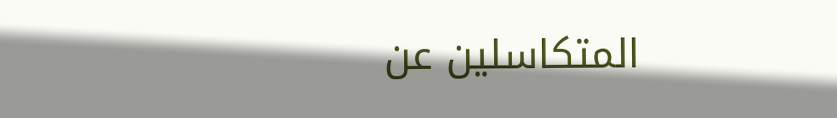المتكاسلين عن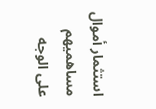استثمار أموال مساهميهم على الوجه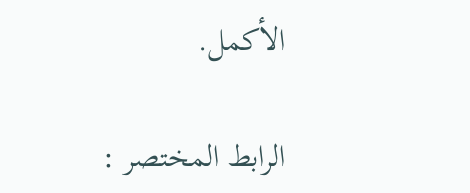الأكمل.

الرابط المختصر :